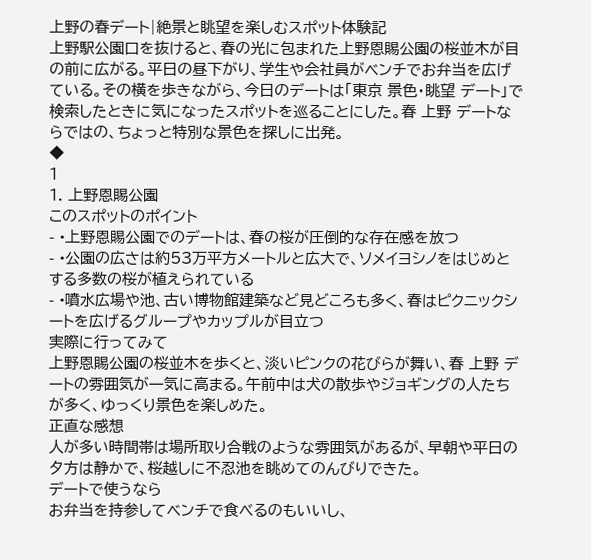上野の春デート|絶景と眺望を楽しむスポット体験記
上野駅公園口を抜けると、春の光に包まれた上野恩賜公園の桜並木が目の前に広がる。平日の昼下がり、学生や会社員がベンチでお弁当を広げている。その横を歩きながら、今日のデートは「東京 景色・眺望 デート」で検索したときに気になったスポットを巡ることにした。春 上野 デートならではの、ちょっと特別な景色を探しに出発。
◆
1
1. 上野恩賜公園
このスポットのポイント
- •上野恩賜公園でのデートは、春の桜が圧倒的な存在感を放つ
- •公園の広さは約53万平方メートルと広大で、ソメイヨシノをはじめとする多数の桜が植えられている
- •噴水広場や池、古い博物館建築など見どころも多く、春はピクニックシートを広げるグループやカップルが目立つ
実際に行ってみて
上野恩賜公園の桜並木を歩くと、淡いピンクの花びらが舞い、春 上野 デートの雰囲気が一気に高まる。午前中は犬の散歩やジョギングの人たちが多く、ゆっくり景色を楽しめた。
正直な感想
人が多い時間帯は場所取り合戦のような雰囲気があるが、早朝や平日の夕方は静かで、桜越しに不忍池を眺めてのんびりできた。
デートで使うなら
お弁当を持参してベンチで食べるのもいいし、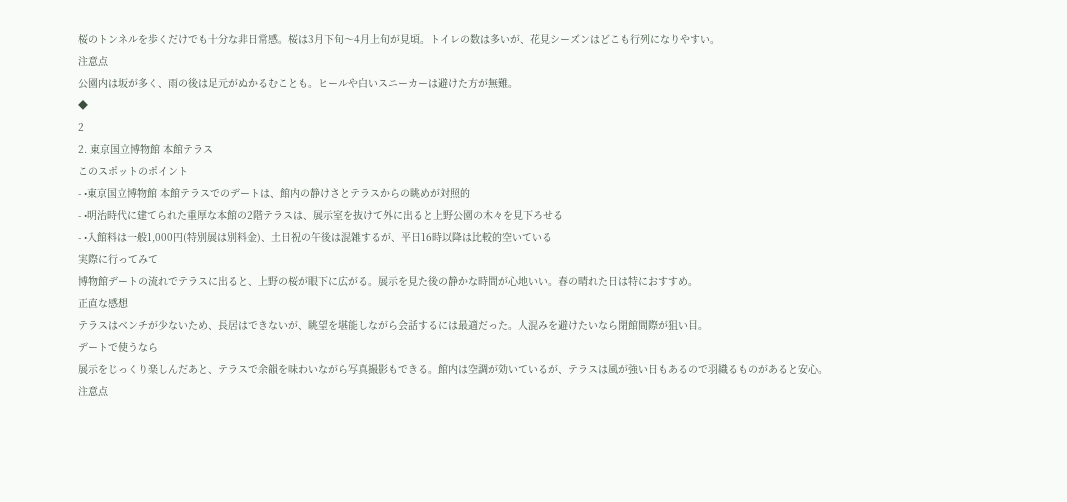桜のトンネルを歩くだけでも十分な非日常感。桜は3月下旬〜4月上旬が見頃。トイレの数は多いが、花見シーズンはどこも行列になりやすい。
注意点
公園内は坂が多く、雨の後は足元がぬかるむことも。ヒールや白いスニーカーは避けた方が無難。
◆
2
2. 東京国立博物館 本館テラス
このスポットのポイント
- •東京国立博物館 本館テラスでのデートは、館内の静けさとテラスからの眺めが対照的
- •明治時代に建てられた重厚な本館の2階テラスは、展示室を抜けて外に出ると上野公園の木々を見下ろせる
- •入館料は一般1,000円(特別展は別料金)、土日祝の午後は混雑するが、平日16時以降は比較的空いている
実際に行ってみて
博物館デートの流れでテラスに出ると、上野の桜が眼下に広がる。展示を見た後の静かな時間が心地いい。春の晴れた日は特におすすめ。
正直な感想
テラスはベンチが少ないため、長居はできないが、眺望を堪能しながら会話するには最適だった。人混みを避けたいなら閉館間際が狙い目。
デートで使うなら
展示をじっくり楽しんだあと、テラスで余韻を味わいながら写真撮影もできる。館内は空調が効いているが、テラスは風が強い日もあるので羽織るものがあると安心。
注意点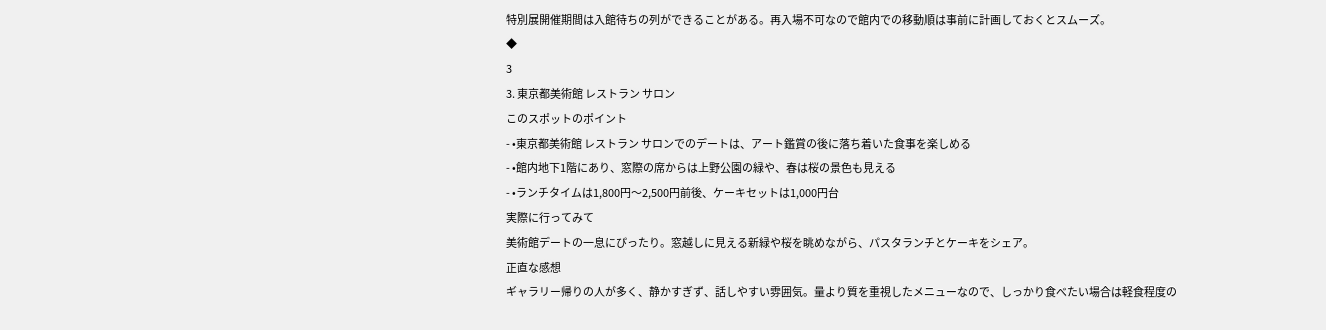特別展開催期間は入館待ちの列ができることがある。再入場不可なので館内での移動順は事前に計画しておくとスムーズ。
◆
3
3. 東京都美術館 レストラン サロン
このスポットのポイント
- •東京都美術館 レストラン サロンでのデートは、アート鑑賞の後に落ち着いた食事を楽しめる
- •館内地下1階にあり、窓際の席からは上野公園の緑や、春は桜の景色も見える
- •ランチタイムは1,800円〜2,500円前後、ケーキセットは1,000円台
実際に行ってみて
美術館デートの一息にぴったり。窓越しに見える新緑や桜を眺めながら、パスタランチとケーキをシェア。
正直な感想
ギャラリー帰りの人が多く、静かすぎず、話しやすい雰囲気。量より質を重視したメニューなので、しっかり食べたい場合は軽食程度の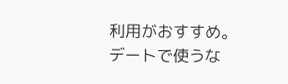利用がおすすめ。
デートで使うな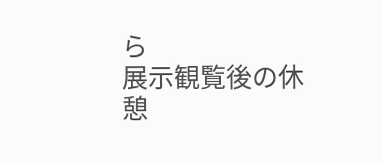ら
展示観覧後の休憩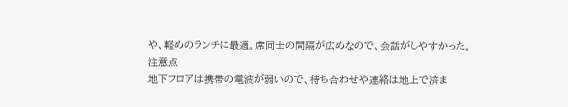や、軽めのランチに最適。席同士の間隔が広めなので、会話がしやすかった。
注意点
地下フロアは携帯の電波が弱いので、待ち合わせや連絡は地上で済ま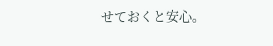せておくと安心。